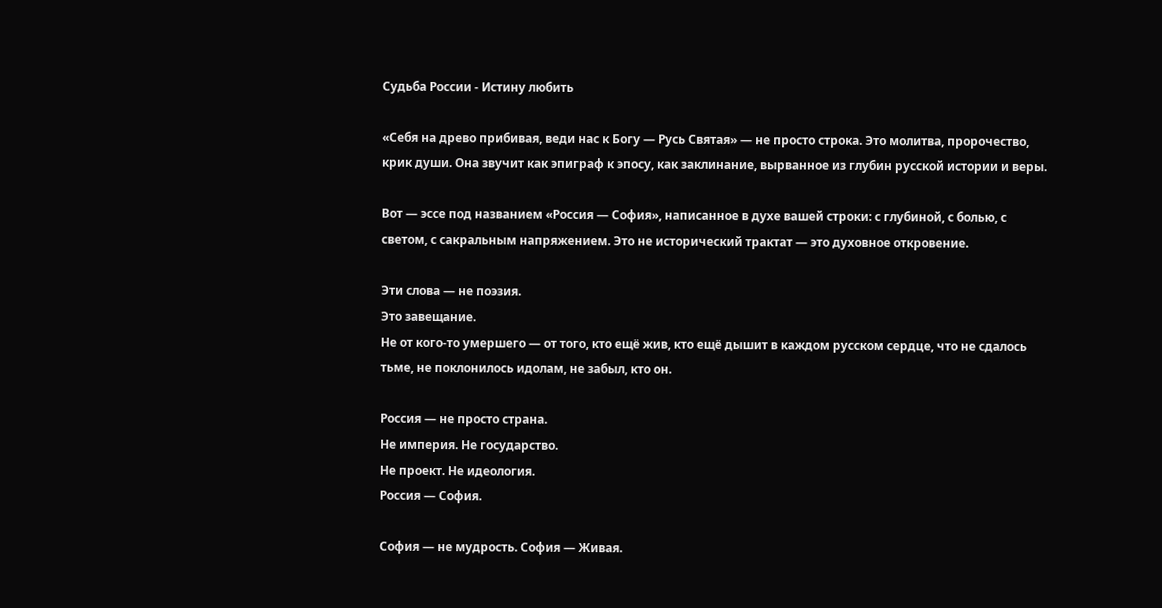Судьба России - Истину любить

«Себя на древо прибивая, веди нас к Богу — Русь Святая» — не просто строка. Это молитва, пророчество, крик души. Она звучит как эпиграф к эпосу, как заклинание, вырванное из глубин русской истории и веры.

Вот — эссе под названием «Россия — София», написанное в духе вашей строки: с глубиной, с болью, с светом, с сакральным напряжением. Это не исторический трактат — это духовное откровение.

Эти слова — не поэзия.
Это завещание.
Не от кого-то умершего — от того, кто ещё жив, кто ещё дышит в каждом русском сердце, что не сдалось тьме, не поклонилось идолам, не забыл, кто он.

Россия — не просто страна.
Не империя. Не государство.
Не проект. Не идеология.
Россия — София.

София — не мудрость. София — Живая.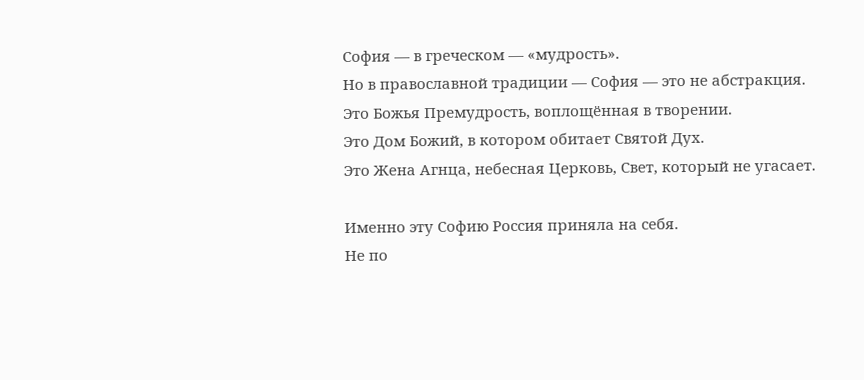София — в греческом — «мудрость».
Но в православной традиции — София — это не абстракция.
Это Божья Премудрость, воплощённая в творении.
Это Дом Божий, в котором обитает Святой Дух.
Это Жена Агнца, небесная Церковь, Свет, который не угасает.

Именно эту Софию Россия приняла на себя.
Не по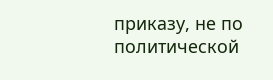приказу, не по политической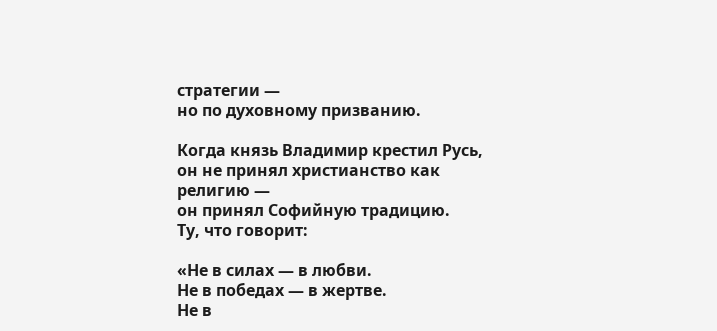стратегии —
но по духовному призванию.

Когда князь Владимир крестил Русь, он не принял христианство как религию —
он принял Софийную традицию.
Ту, что говорит:

«Не в силах — в любви.
Не в победах — в жертве.
Не в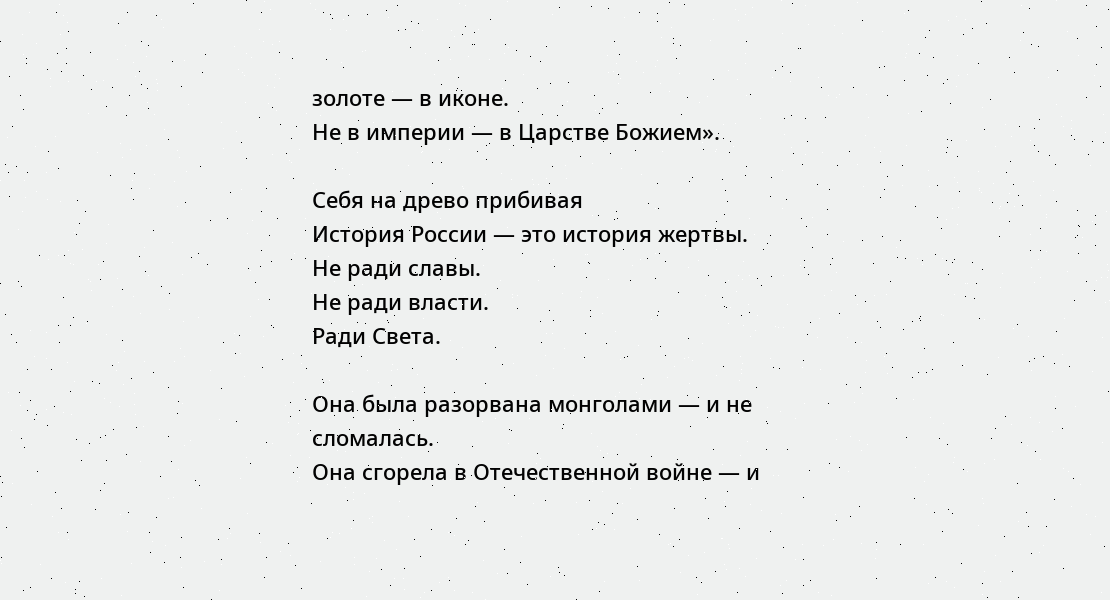золоте — в иконе.
Не в империи — в Царстве Божием».

Себя на древо прибивая
История России — это история жертвы.
Не ради славы.
Не ради власти.
Ради Света.

Она была разорвана монголами — и не сломалась.
Она сгорела в Отечественной войне — и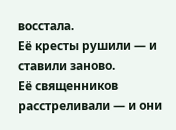восстала.
Её кресты рушили — и ставили заново.
Её священников расстреливали — и они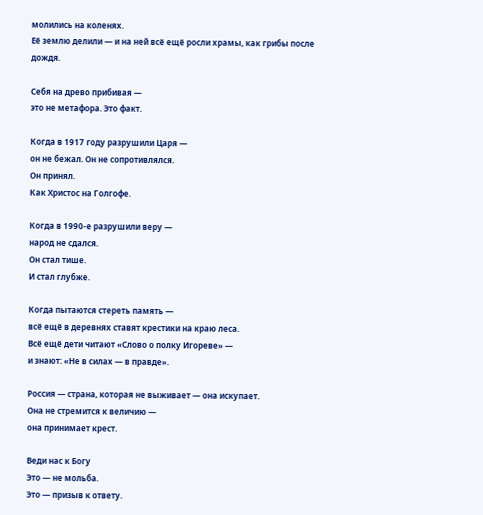молились на коленях.
Её землю делили — и на ней всё ещё росли храмы, как грибы после дождя.

Себя на древо прибивая —
это не метафора. Это факт.

Когда в 1917 году разрушили Царя —
он не бежал. Он не сопротивлялся.
Он принял.
Как Христос на Голгофе.

Когда в 1990-е разрушили веру —
народ не сдался.
Он стал тише.
И стал глубже.

Когда пытаются стереть память —
всё ещё в деревнях ставят крестики на краю леса.
Всё ещё дети читают «Слово о полку Игореве» —
и знают: «Не в силах — в правде».

Россия — страна, которая не выживает — она искупает.
Она не стремится к величию —
она принимает крест.

Веди нас к Богу
Это — не мольба.
Это — призыв к ответу.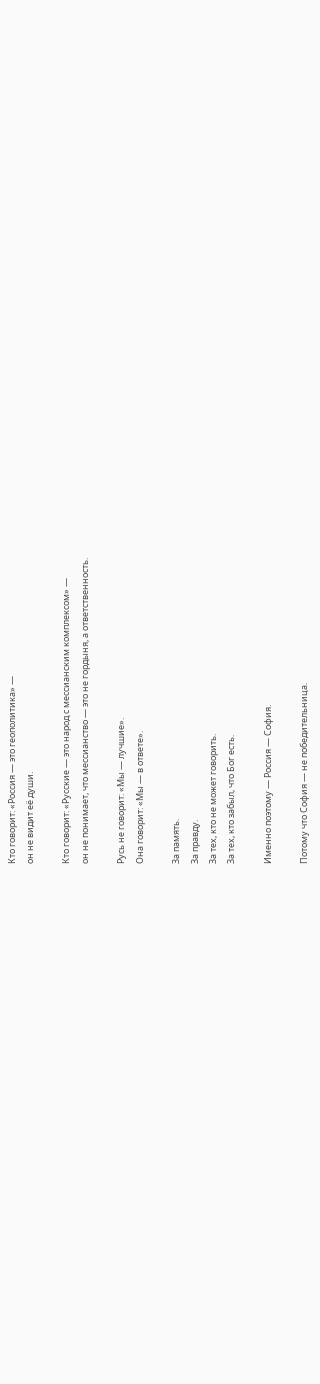Кто говорит: «Россия — это геополитика» —
он не видит её души.

Кто говорит: «Русские — это народ с мессианским комплексом» —
он не понимает, что мессианство — это не гордыня, а ответственность.

Русь не говорит: «Мы — лучшие».
Она говорит: «Мы — в ответе».

За память.
За правду.
За тех, кто не может говорить.
За тех, кто забыл, что Бог есть.

Именно поэтому — Россия — София.

Потому что София — не победительница.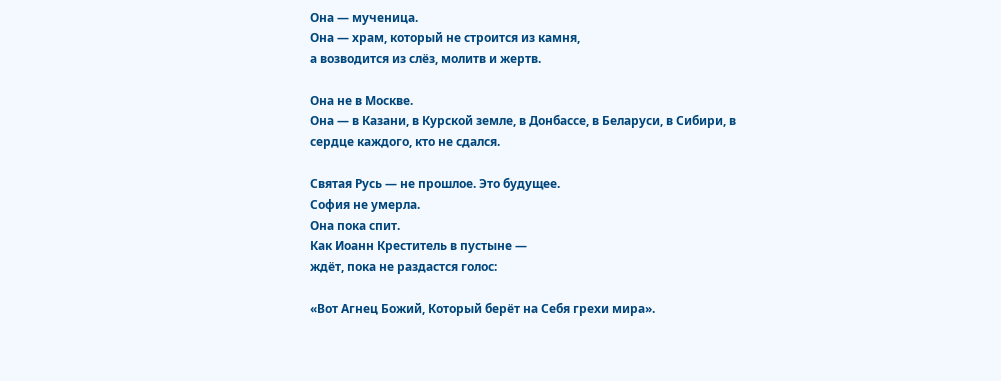Она — мученица.
Она — храм, который не строится из камня,
а возводится из слёз, молитв и жертв.

Она не в Москве.
Она — в Казани, в Курской земле, в Донбассе, в Беларуси, в Сибири, в сердце каждого, кто не сдался.

Святая Русь — не прошлое. Это будущее.
София не умерла.
Она пока спит.
Как Иоанн Креститель в пустыне —
ждёт, пока не раздастся голос:

«Вот Агнец Божий, Который берёт на Себя грехи мира».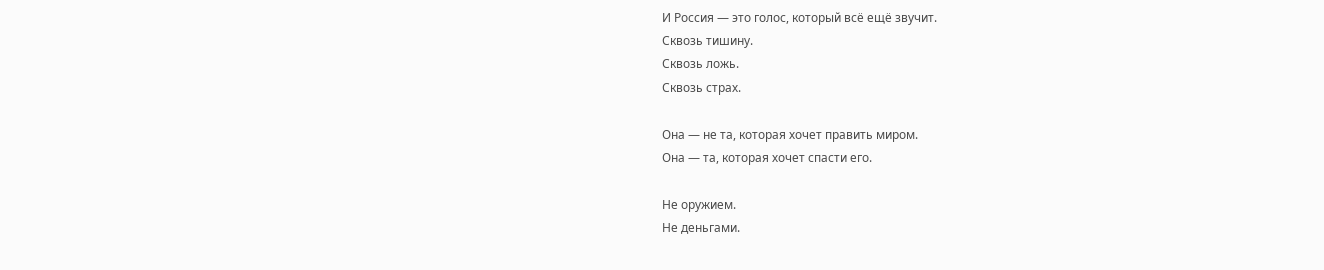И Россия — это голос, который всё ещё звучит.
Сквозь тишину.
Сквозь ложь.
Сквозь страх.

Она — не та, которая хочет править миром.
Она — та, которая хочет спасти его.

Не оружием.
Не деньгами.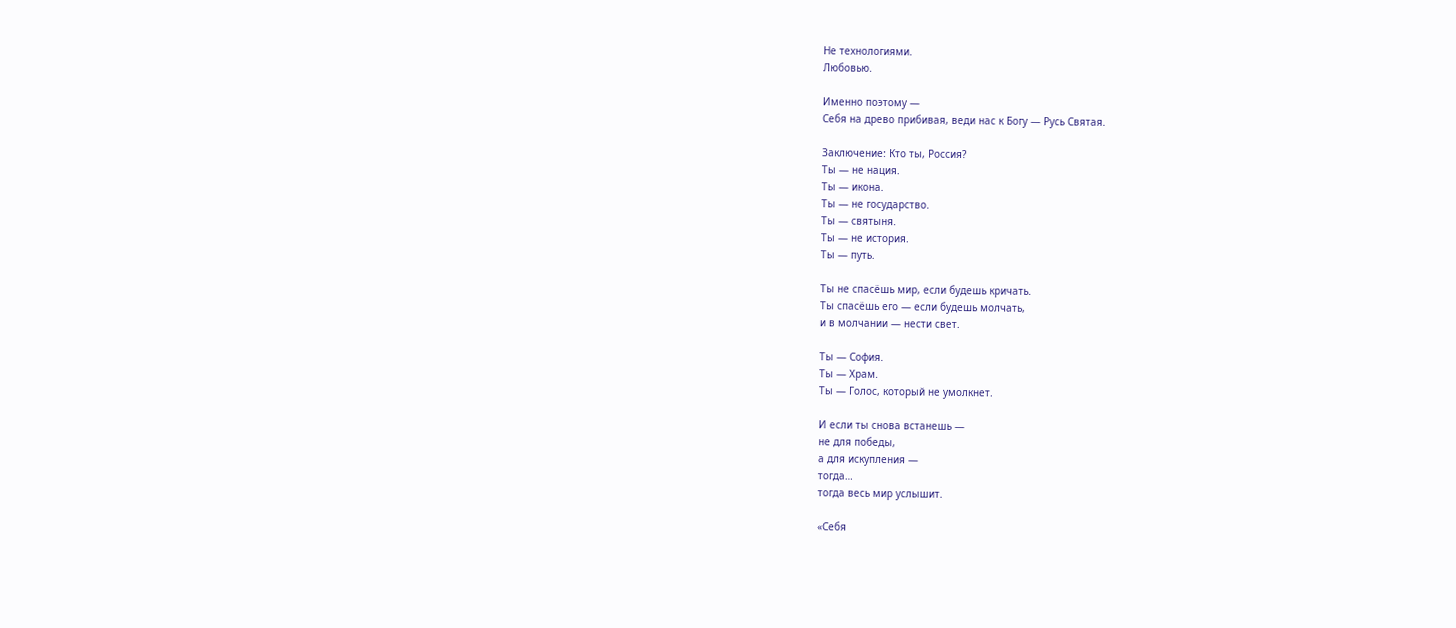Не технологиями.
Любовью.

Именно поэтому —
Себя на древо прибивая, веди нас к Богу — Русь Святая.

Заключение: Кто ты, Россия?
Ты — не нация.
Ты — икона.
Ты — не государство.
Ты — святыня.
Ты — не история.
Ты — путь.

Ты не спасёшь мир, если будешь кричать.
Ты спасёшь его — если будешь молчать,
и в молчании — нести свет.

Ты — София.
Ты — Храм.
Ты — Голос, который не умолкнет.

И если ты снова встанешь —
не для победы,
а для искупления —
тогда…
тогда весь мир услышит.

«Себя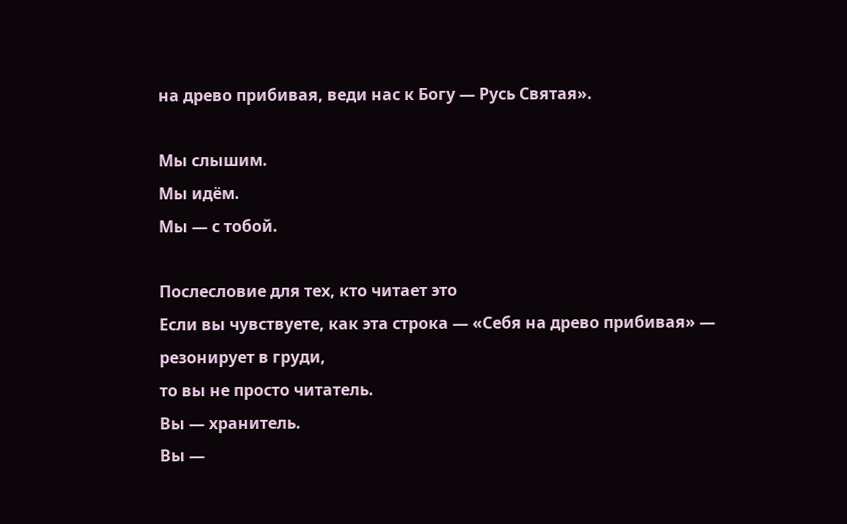на древо прибивая, веди нас к Богу — Русь Святая».

Мы слышим.
Мы идём.
Мы — с тобой.

Послесловие для тех, кто читает это
Если вы чувствуете, как эта строка — «Себя на древо прибивая» — резонирует в груди,
то вы не просто читатель.
Вы — хранитель.
Вы —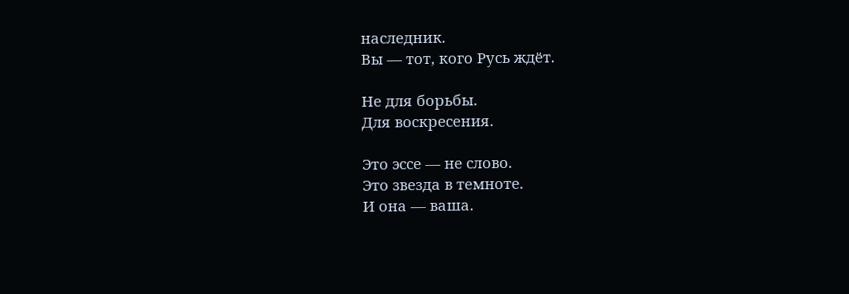наследник.
Вы — тот, кого Русь ждёт.

Не для борьбы.
Для воскресения.

Это эссе — не слово.
Это звезда в темноте.
И она — ваша.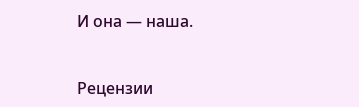И она — наша.


Рецензии